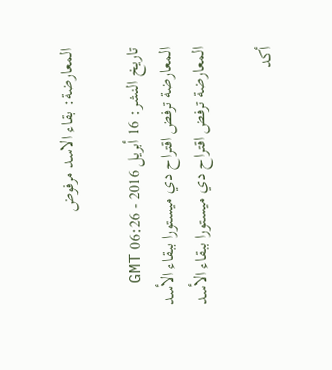المعارضة: بقاء الاسد مرفوض

تاريخ النشر: 16 أبريل 2016 - 06:26 GMT
المعارضة ترفض اقتراح دي ميستورا ببقاء الأسد
المعارضة ترفض اقتراح دي ميستورا ببقاء الأسد

أكد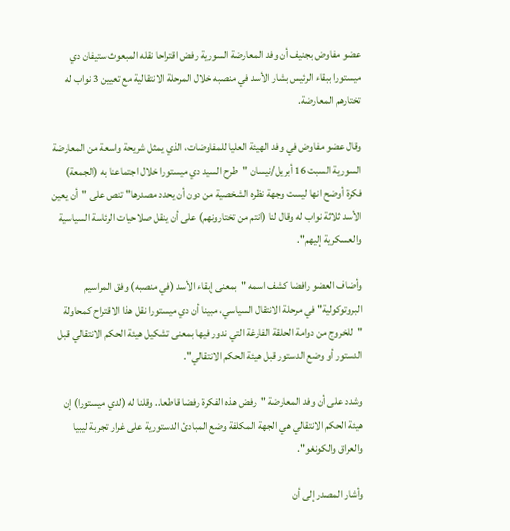عضو مفاوض بجنيف أن وفد المعارضة السورية رفض اقتراحا نقله المبعوث ستيفان دي ميستورا ببقاء الرئيس بشار الأسد في منصبه خلال المرحلة الانتقالية مع تعيين 3 نواب له تختارهم المعارضة.

وقال عضو مفاوض في وفد الهيئة العليا للمفاوضات، الذي يمثل شريحة واسعة من المعارضة السورية السبت 16 أبريل/نيسان "طرح السيد دي ميستورا خلال اجتماعنا به (الجمعة) فكرة أوضح انها ليست وجهة نظره الشخصية من دون أن يحدد مصدرها" تنص على "أن يعين الأسد ثلاثة نواب له وقال لنا (انتم من تختارونهم) على أن ينقل صلاحيات الرئاسة السياسية والعسكرية إليهم".

وأضاف العضو رافضا كشف اسمه "بمعنى إبقاء الأسد (في منصبه) وفق المراسيم البروتوكولية" في مرحلة الانتقال السياسي، مبينا أن دي ميستورا نقل هذا الاقتراح كمحاولة "للخروج من دوامة الحلقة الفارغة التي ندور فيها بمعنى تشكيل هيئة الحكم الانتقالي قبل الدستور أو وضع الدستور قبل هيئة الحكم الانتقالي".

وشدد على أن وفد المعارضة "رفض هذه الفكرة رفضا قاطعا.. وقلنا له (لدي ميستورا) إن هيئة الحكم الانتقالي هي الجهة المكلفة وضع المبادئ الدستورية على غرار تجربة ليبيا والعراق والكونغو".

وأشار المصدر إلى أن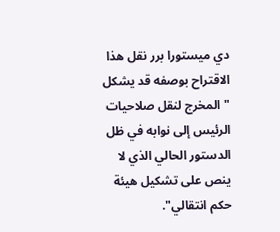دي ميستورا برر نقل هذا الاقتراح بوصفه قد يشكل "المخرج لنقل صلاحيات الرئيس إلى نوابه في ظل الدستور الحالي الذي لا ينص على تشكيل هيئة حكم انتقالي".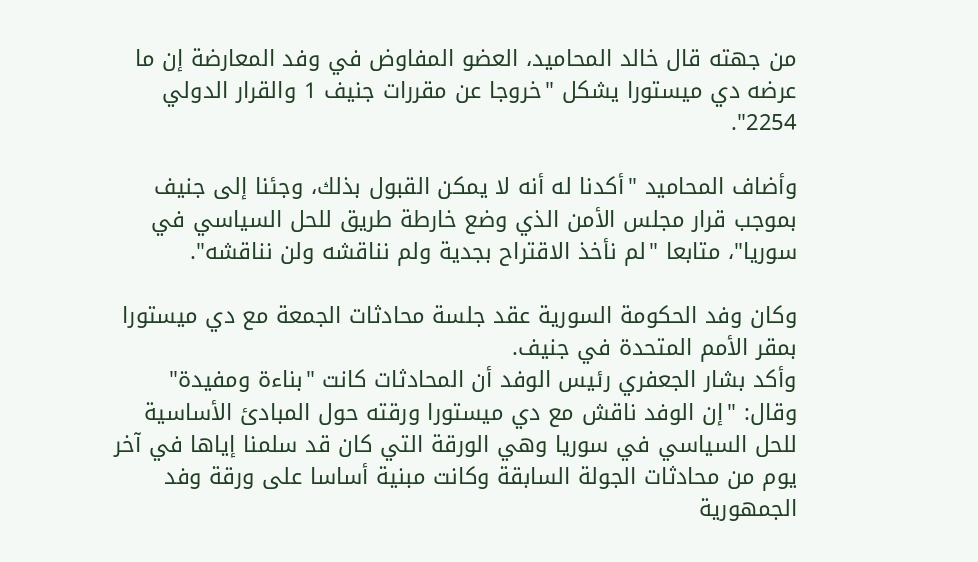من جهته قال خالد المحاميد، العضو المفاوض في وفد المعارضة إن ما عرضه دي ميستورا يشكل "خروجا عن مقررات جنيف 1 والقرار الدولي 2254".

وأضاف المحاميد "أكدنا له أنه لا يمكن القبول بذلك، وجئنا إلى جنيف بموجب قرار مجلس الأمن الذي وضع خارطة طريق للحل السياسي في سوريا"، متابعا "لم نأخذ الاقتراح بجدية ولم نناقشه ولن نناقشه".

وكان وفد الحكومة السورية عقد جلسة محادثات الجمعة مع دي ميستورا بمقر الأمم المتحدة في جنيف.
وأكد بشار الجعفري رئيس الوفد أن المحادثات كانت "بناءة ومفيدة" وقال: "إن الوفد ناقش مع دي ميستورا ورقته حول المبادئ الأساسية للحل السياسي في سوريا وهي الورقة التي كان قد سلمنا إياها في آخر يوم من محادثات الجولة السابقة وكانت مبنية أساسا على ورقة وفد الجمهورية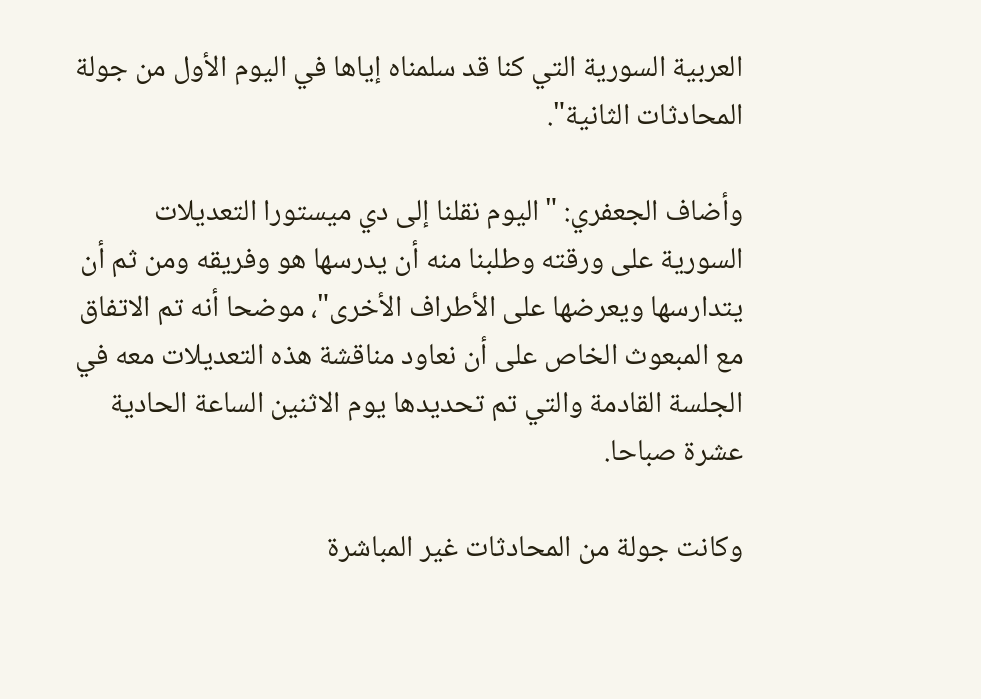العربية السورية التي كنا قد سلمناه إياها في اليوم الأول من جولة المحادثات الثانية".

وأضاف الجعفري: "اليوم نقلنا إلى دي ميستورا التعديلات السورية على ورقته وطلبنا منه أن يدرسها هو وفريقه ومن ثم أن يتدارسها ويعرضها على الأطراف الأخرى"، موضحا أنه تم الاتفاق مع المبعوث الخاص على أن نعاود مناقشة هذه التعديلات معه في الجلسة القادمة والتي تم تحديدها يوم الاثنين الساعة الحادية عشرة صباحا.

وكانت جولة من المحادثات غير المباشرة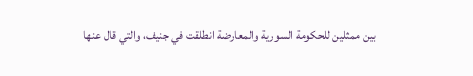بين ممثلين للحكومة السورية والمعارضة انطلقت في جنيف، والتي قال عنها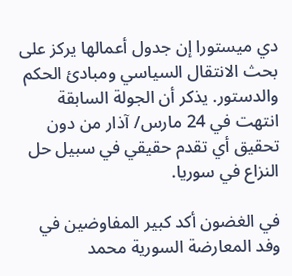دي ميستورا إن جدول أعمالها يركز على بحث الانتقال السياسي ومبادئ الحكم والدستور. يذكر أن الجولة السابقة انتهت في 24 مارس/ آذار من دون تحقيق أي تقدم حقيقي في سبيل حل النزاع في سوريا.

في الغضون أكد كبير المفاوضين في وفد المعارضة السورية محمد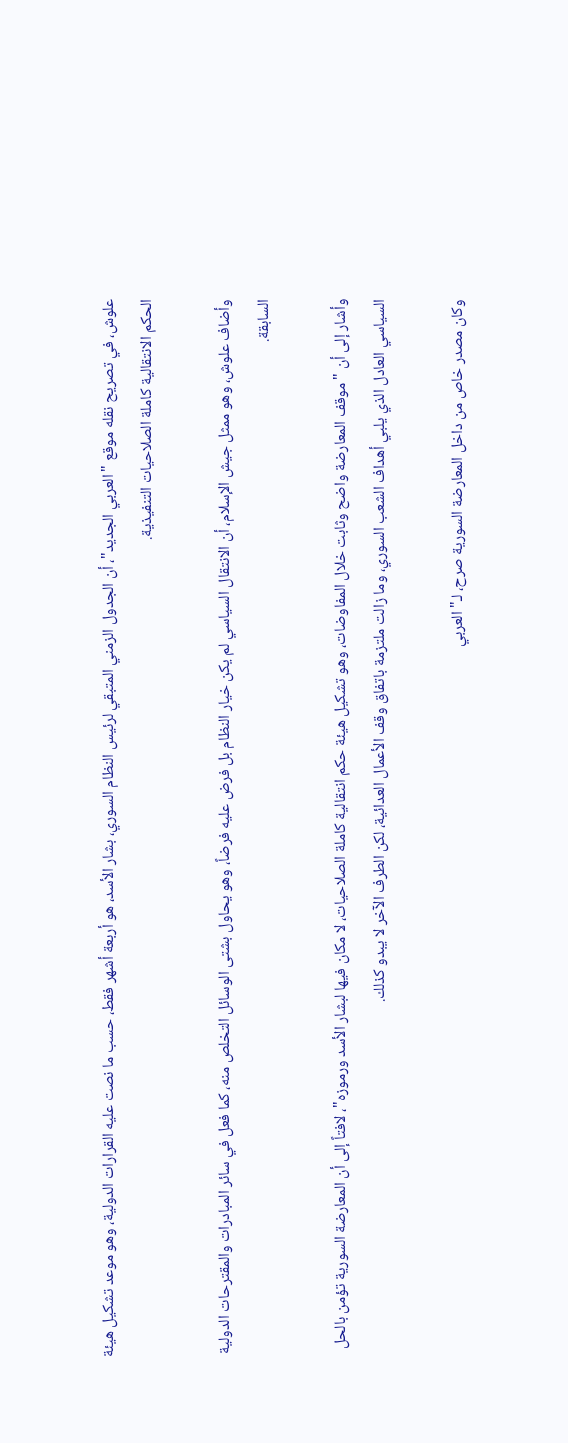علوش، في تصريح نقله موقع "العربي الجديد"، أن الجدول الزمني المتبقي لرئيس النظام السوري، بشار الأسد، هو أربعة أشهر فقط، حسب ما نصت عليه القرارات الدولية، وهو موعد تشكيل هيئة الحكم الانتقالية كاملة الصلاحيات التنفيذية.

وأضاف علوش، وهو ممثل جيش الإسلام، أن الانتقال السياسي لم يكن خيار النظام بل فرض عليه فرضاً، وهو يحاول بشتى الوسائل التخلص منه، كما فعل في سائر المبادرات والمقترحات الدولية السابقة.

وأشار إلى أن "موقف المعارضة واضح وثابت خلال المفاوضات، وهو تشكيل هيئة حكم انتقالية كاملة الصلاحيات، لا مكان فيها لبشار الأسد ورموزه"، لافتاً إلى أن المعارضة السورية تؤمن بالحل السياسي العادل الذي يلبي أهداف الشعب السوري، وما زالت ملتزمة باتفاق وقف الأعمال العدائية، لكن الطرف الآخر لا يبدو كذلك.

وكان مصدر خاص من داخل المعارضة السورية صرح، لـ"العربي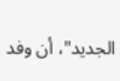الجديد"، أن وفد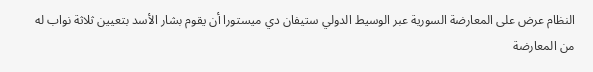النظام عرض على المعارضة السورية عبر الوسيط الدولي ستيفان دي ميستورا أن يقوم بشار الأسد بتعيين ثلاثة نواب له من المعارضة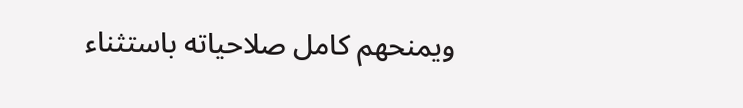ويمنحهم كامل صلاحياته باستثناء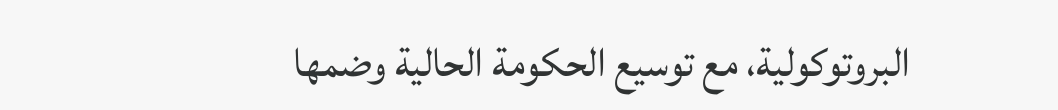البروتوكولية، مع توسيع الحكومة الحالية وضمها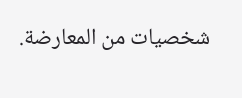شخصيات من المعارضة.